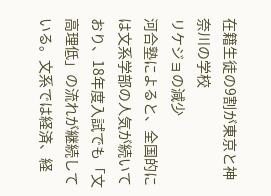在籍生徒の9割が東京と神奈川の学校
リケジョの減少
河合塾によると、全国的には文系学部の人気が続いており、18年度入試でも「文高理低」の流れが継続している。文系では経済、経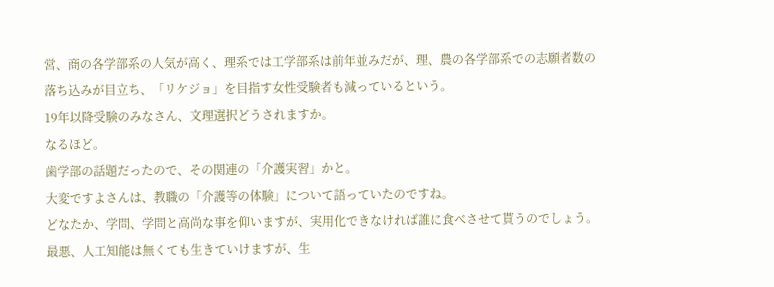営、商の各学部系の人気が高く、理系では工学部系は前年並みだが、理、農の各学部系での志願者数の落ち込みが目立ち、「リケジョ」を目指す女性受験者も減っているという。
19年以降受験のみなさん、文理選択どうされますか。
なるほど。
歯学部の話題だったので、その関連の「介護実習」かと。
大変ですよさんは、教職の「介護等の体験」について語っていたのですね。
どなたか、学問、学問と高尚な事を仰いますが、実用化できなければ誰に食べさせて貰うのでしょう。
最悪、人工知能は無くても生きていけますが、生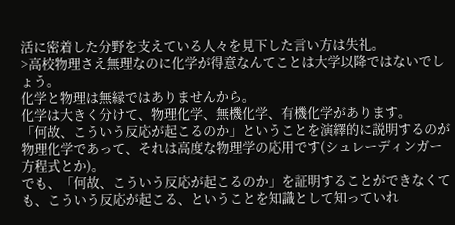活に密着した分野を支えている人々を見下した言い方は失礼。
>高校物理さえ無理なのに化学が得意なんてことは大学以降ではないでしょう。
化学と物理は無縁ではありませんから。
化学は大きく分けて、物理化学、無機化学、有機化学があります。
「何故、こういう反応が起こるのか」ということを演繹的に説明するのが物理化学であって、それは高度な物理学の応用です(シュレーディンガー方程式とか)。
でも、「何故、こういう反応が起こるのか」を証明することができなくても、こういう反応が起こる、ということを知識として知っていれ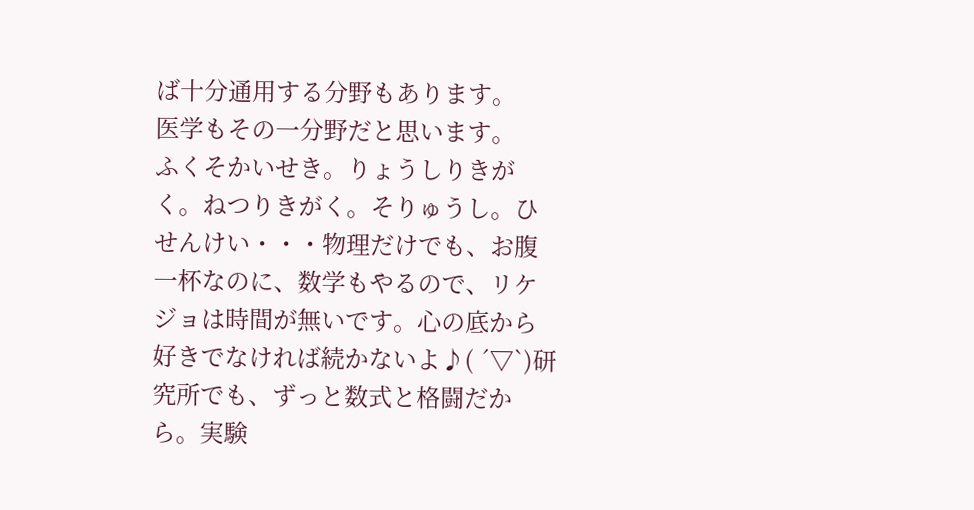ば十分通用する分野もあります。
医学もその一分野だと思います。
ふくそかいせき。りょうしりきがく。ねつりきがく。そりゅうし。ひせんけい・・・物理だけでも、お腹一杯なのに、数学もやるので、リケジョは時間が無いです。心の底から好きでなければ続かないよ♪( ´▽`)研究所でも、ずっと数式と格闘だから。実験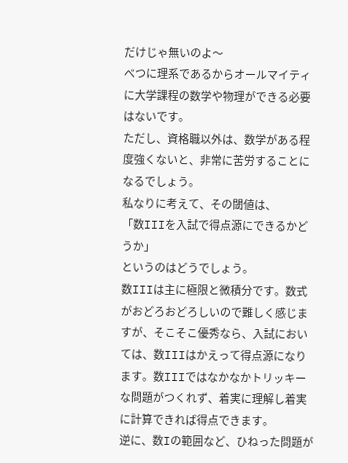だけじゃ無いのよ〜
べつに理系であるからオールマイティに大学課程の数学や物理ができる必要はないです。
ただし、資格職以外は、数学がある程度強くないと、非常に苦労することになるでしょう。
私なりに考えて、その閾値は、
「数IIIを入試で得点源にできるかどうか」
というのはどうでしょう。
数IIIは主に極限と微積分です。数式がおどろおどろしいので難しく感じますが、そこそこ優秀なら、入試においては、数IIIはかえって得点源になります。数IIIではなかなかトリッキーな問題がつくれず、着実に理解し着実に計算できれば得点できます。
逆に、数Iの範囲など、ひねった問題が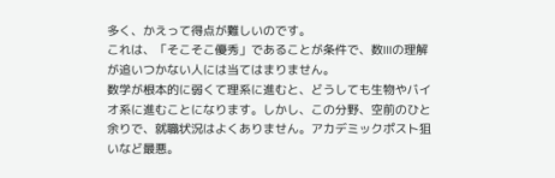多く、かえって得点が難しいのです。
これは、「そこそこ優秀」であることが条件で、数IIIの理解が追いつかない人には当てはまりません。
数学が根本的に弱くて理系に進むと、どうしても生物やバイオ系に進むことになります。しかし、この分野、空前のひと余りで、就職状況はよくありません。アカデミックポスト狙いなど最悪。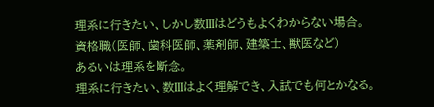理系に行きたい、しかし数IIIはどうもよくわからない場合。
資格職(医師、歯科医師、薬剤師、建築士、獣医など)
あるいは理系を断念。
理系に行きたい、数IIIはよく理解でき、入試でも何とかなる。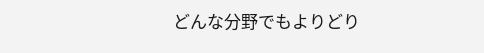どんな分野でもよりどり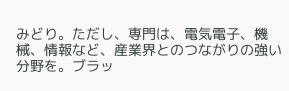みどり。ただし、専門は、電気電子、機械、情報など、産業界とのつながりの強い分野を。ブラッ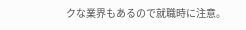クな業界もあるので就職時に注意。